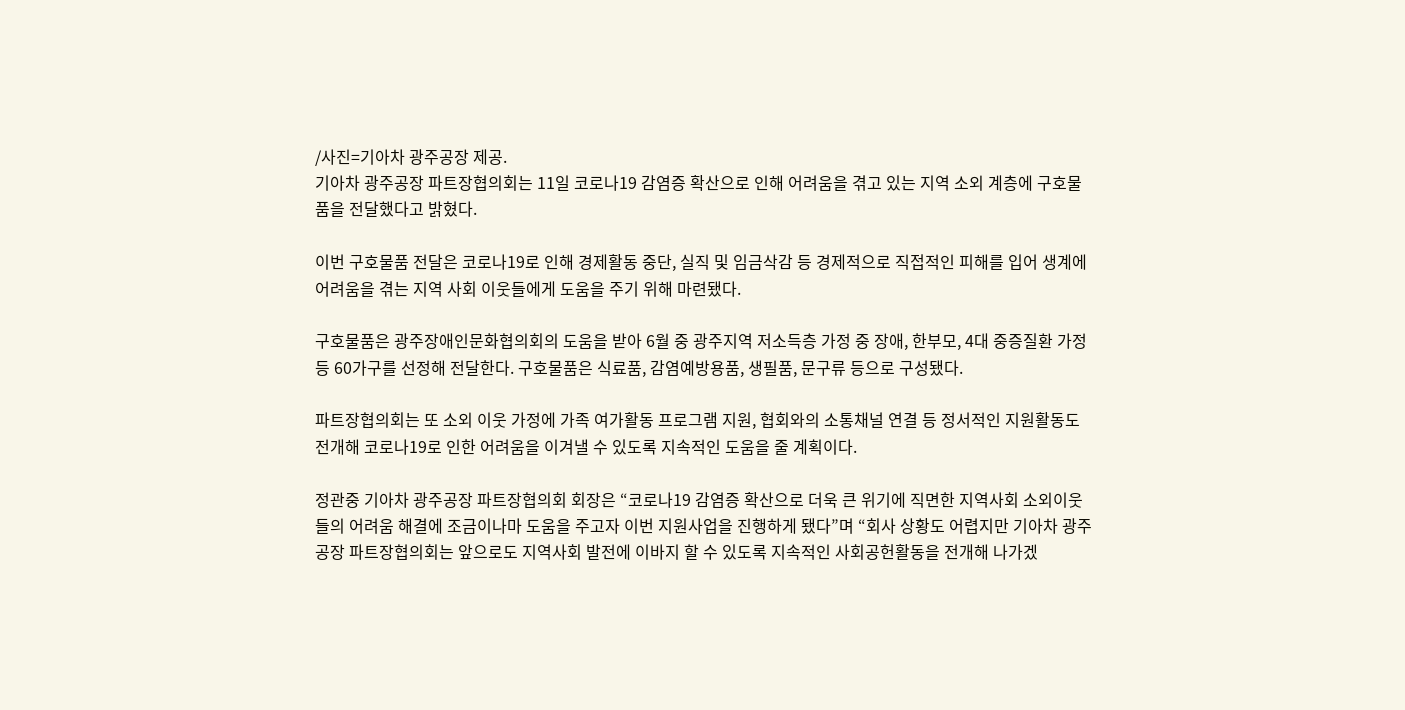/사진=기아차 광주공장 제공.
기아차 광주공장 파트장협의회는 11일 코로나19 감염증 확산으로 인해 어려움을 겪고 있는 지역 소외 계층에 구호물품을 전달했다고 밝혔다.

이번 구호물품 전달은 코로나19로 인해 경제활동 중단, 실직 및 임금삭감 등 경제적으로 직접적인 피해를 입어 생계에 어려움을 겪는 지역 사회 이웃들에게 도움을 주기 위해 마련됐다.

구호물품은 광주장애인문화협의회의 도움을 받아 6월 중 광주지역 저소득층 가정 중 장애, 한부모, 4대 중증질환 가정 등 60가구를 선정해 전달한다. 구호물품은 식료품, 감염예방용품, 생필품, 문구류 등으로 구성됐다.

파트장협의회는 또 소외 이웃 가정에 가족 여가활동 프로그램 지원, 협회와의 소통채널 연결 등 정서적인 지원활동도 전개해 코로나19로 인한 어려움을 이겨낼 수 있도록 지속적인 도움을 줄 계획이다.

정관중 기아차 광주공장 파트장협의회 회장은 “코로나19 감염증 확산으로 더욱 큰 위기에 직면한 지역사회 소외이웃들의 어려움 해결에 조금이나마 도움을 주고자 이번 지원사업을 진행하게 됐다”며 “회사 상황도 어렵지만 기아차 광주공장 파트장협의회는 앞으로도 지역사회 발전에 이바지 할 수 있도록 지속적인 사회공헌활동을 전개해 나가겠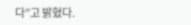다”고 밝혔다.